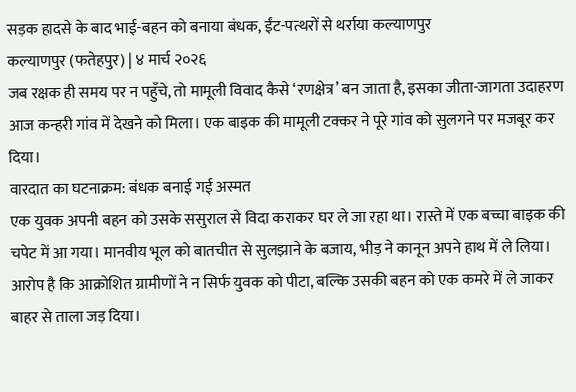सड़क हादसे के बाद भाई-बहन को बनाया बंधक, ईंट-पत्थरों से थर्राया कल्याणपुर
कल्याणपुर (फतेहपुर) | ४ मार्च २०२६
जब रक्षक ही समय पर न पहुँचे, तो मामूली विवाद कैसे ‘रणक्षेत्र’ बन जाता है, इसका जीता-जागता उदाहरण आज कन्हरी गांव में देखने को मिला। एक बाइक की मामूली टक्कर ने पूरे गांव को सुलगने पर मजबूर कर दिया।
वारदात का घटनाक्रम: बंधक बनाई गई अस्मत
एक युवक अपनी बहन को उसके ससुराल से विदा कराकर घर ले जा रहा था। रास्ते में एक बच्चा बाइक की चपेट में आ गया। मानवीय भूल को बातचीत से सुलझाने के बजाय, भीड़ ने कानून अपने हाथ में ले लिया। आरोप है कि आक्रोशित ग्रामीणों ने न सिर्फ युवक को पीटा, बल्कि उसकी बहन को एक कमरे में ले जाकर बाहर से ताला जड़ दिया।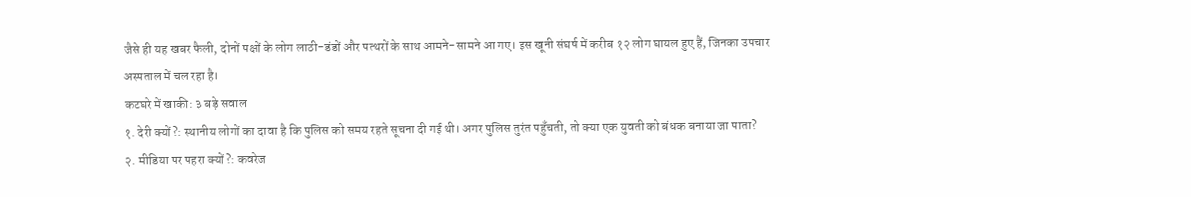जैसे ही यह खबर फैली, दोनों पक्षों के लोग लाठी-डंडों और पत्थरों के साथ आमने-सामने आ गए। इस खूनी संघर्ष में करीब १२ लोग घायल हुए हैं, जिनका उपचार अस्पताल में चल रहा है।
कटघरे में खाकी: ३ बड़े सवाल
१. देरी क्यों?: स्थानीय लोगों का दावा है कि पुलिस को समय रहते सूचना दी गई थी। अगर पुलिस तुरंत पहुँचती, तो क्या एक युवती को बंधक बनाया जा पाता?
२. मीडिया पर पहरा क्यों?: कवरेज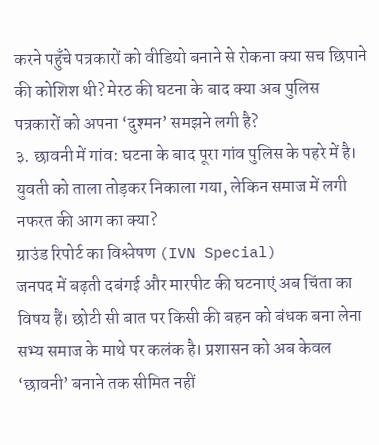करने पहुँचे पत्रकारों को वीडियो बनाने से रोकना क्या सच छिपाने की कोशिश थी? मेरठ की घटना के बाद क्या अब पुलिस पत्रकारों को अपना ‘दुश्मन’ समझने लगी है?
३. छावनी में गांव: घटना के बाद पूरा गांव पुलिस के पहरे में है। युवती को ताला तोड़कर निकाला गया, लेकिन समाज में लगी नफरत की आग का क्या?
ग्राउंड रिपोर्ट का विश्लेषण (IVN Special)
जनपद में बढ़ती दबंगई और मारपीट की घटनाएं अब चिंता का विषय हैं। छोटी सी बात पर किसी की बहन को बंधक बना लेना सभ्य समाज के माथे पर कलंक है। प्रशासन को अब केवल ‘छावनी’ बनाने तक सीमित नहीं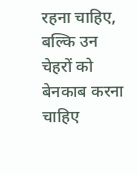रहना चाहिए, बल्कि उन चेहरों को बेनकाब करना चाहिए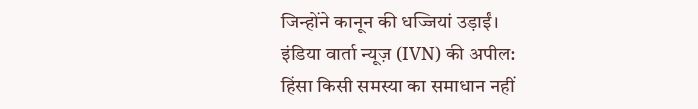जिन्होंने कानून की धज्जियां उड़ाईं।
इंडिया वार्ता न्यूज़ (IVN) की अपील:
हिंसा किसी समस्या का समाधान नहीं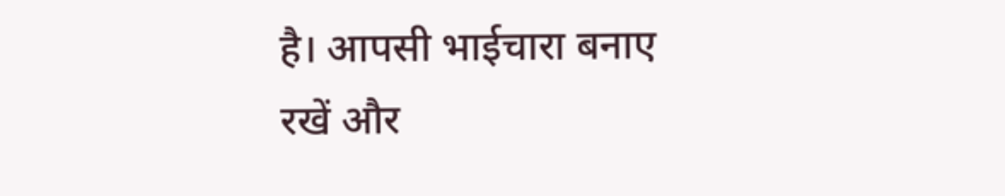है। आपसी भाईचारा बनाए रखें और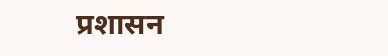प्रशासन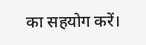का सहयोग करें।